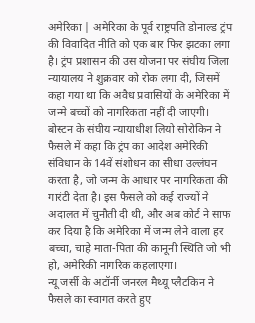अमेरिका | अमेरिका के पूर्व राष्ट्रपति डोनाल्ड ट्रंप की विवादित नीति को एक बार फिर झटका लगा है। ट्रंप प्रशासन की उस योजना पर संघीय जिला न्यायालय ने शुक्रवार को रोक लगा दी, जिसमें कहा गया था कि अवैध प्रवासियों के अमेरिका में जन्मे बच्चों को नागरिकता नहीं दी जाएगी।
बोस्टन के संघीय न्यायाधीश लियो सोरोकिन ने फैसले में कहा कि ट्रंप का आदेश अमेरिकी संविधान के 14वें संशोधन का सीधा उल्लंघन करता है, जो जन्म के आधार पर नागरिकता की गारंटी देता है। इस फैसले को कई राज्यों ने अदालत में चुनौती दी थी, और अब कोर्ट ने साफ कर दिया है कि अमेरिका में जन्म लेने वाला हर बच्चा, चाहे माता-पिता की कानूनी स्थिति जो भी हो, अमेरिकी नागरिक कहलाएगा।
न्यू जर्सी के अटॉर्नी जनरल मैथ्यू प्लैटकिन ने फैसले का स्वागत करते हुए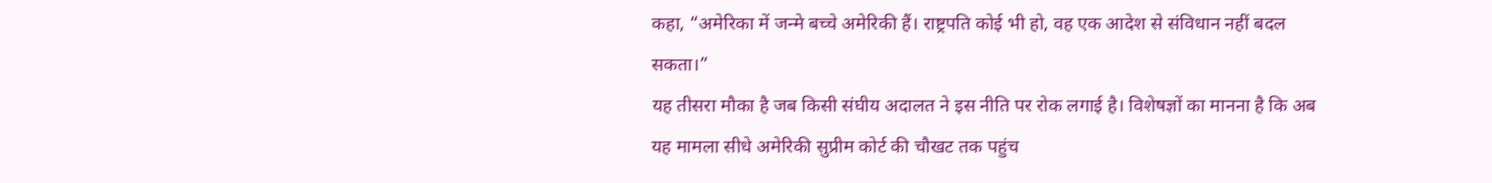कहा, “अमेरिका में जन्मे बच्चे अमेरिकी हैं। राष्ट्रपति कोई भी हो, वह एक आदेश से संविधान नहीं बदल सकता।”
यह तीसरा मौका है जब किसी संघीय अदालत ने इस नीति पर रोक लगाई है। विशेषज्ञों का मानना है कि अब यह मामला सीधे अमेरिकी सुप्रीम कोर्ट की चौखट तक पहुंच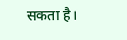सकता है।